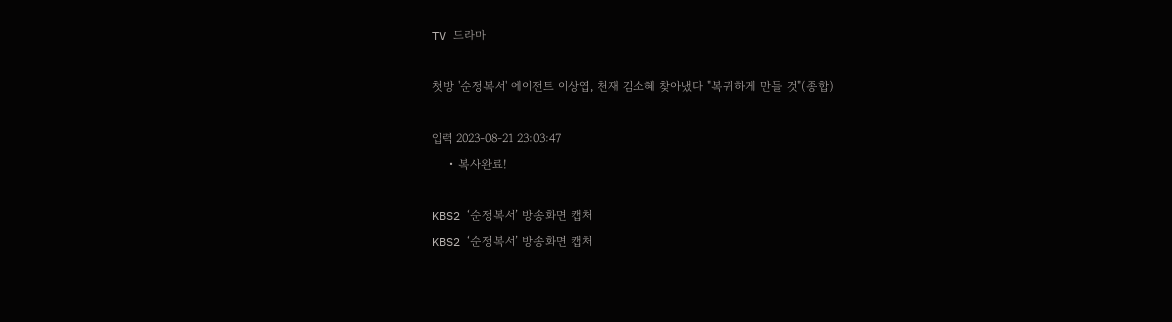TV 드라마

첫방 '순정복서' 에이전트 이상엽, 천재 김소혜 찾아냈다 "복귀하게 만들 것"(종합)

입력 2023-08-21 23:03:47
    • 복사완료!

KBS2 ‘순정복서’ 방송화면 캡처
KBS2 ‘순정복서’ 방송화면 캡처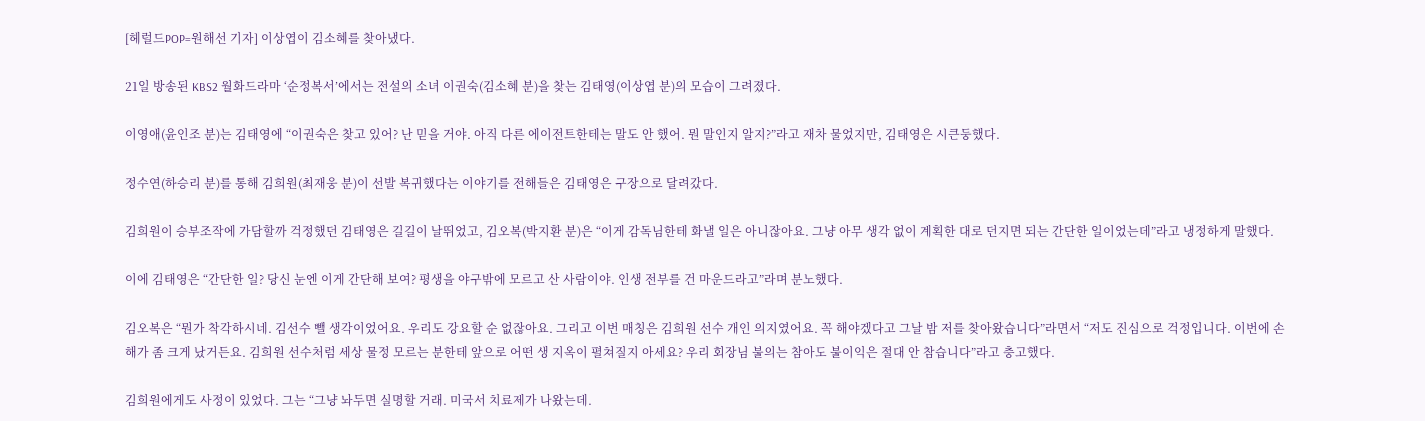[헤럴드POP=원해선 기자] 이상엽이 김소혜를 찾아냈다.

21일 방송된 KBS2 월화드라마 ‘순정복서’에서는 전설의 소녀 이권숙(김소혜 분)을 찾는 김태영(이상엽 분)의 모습이 그려졌다.

이영애(윤인조 분)는 김태영에 “이권숙은 찾고 있어? 난 믿을 거야. 아직 다른 에이전트한테는 말도 안 했어. 뭔 말인지 알지?”라고 재차 물었지만, 김태영은 시큰둥했다.

정수연(하승리 분)를 통해 김희원(최재웅 분)이 선발 복귀했다는 이야기를 전해들은 김태영은 구장으로 달려갔다.

김희원이 승부조작에 가담할까 걱정했던 김태영은 길길이 날뛰었고, 김오복(박지환 분)은 “이게 감독님한테 화낼 일은 아니잖아요. 그냥 아무 생각 없이 계획한 대로 던지면 되는 간단한 일이었는데”라고 냉정하게 말했다.

이에 김태영은 “간단한 일? 당신 눈엔 이게 간단해 보여? 평생을 야구밖에 모르고 산 사람이야. 인생 전부를 건 마운드라고”라며 분노했다.

김오복은 “뭔가 착각하시네. 김선수 뺄 생각이었어요. 우리도 강요할 순 없잖아요. 그리고 이번 매칭은 김희원 선수 개인 의지였어요. 꼭 해야겠다고 그날 밤 저를 찾아왔습니다”라면서 “저도 진심으로 걱정입니다. 이번에 손해가 좀 크게 났거든요. 김희원 선수처럼 세상 물정 모르는 분한테 앞으로 어떤 생 지옥이 펼쳐질지 아세요? 우리 회장님 불의는 참아도 불이익은 절대 안 참습니다”라고 충고했다.

김희원에게도 사정이 있었다. 그는 “그냥 놔두면 실명할 거래. 미국서 치료제가 나왔는데.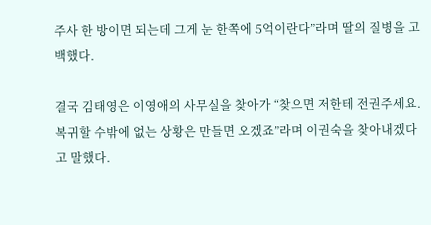주사 한 방이면 되는데 그게 눈 한쪽에 5억이란다”라며 딸의 질병을 고백했다.

결국 김태영은 이영애의 사무실을 찾아가 “찾으면 저한테 전권주세요. 복귀할 수밖에 없는 상황은 만들면 오겠죠”라며 이권숙을 찾아내겠다고 말했다.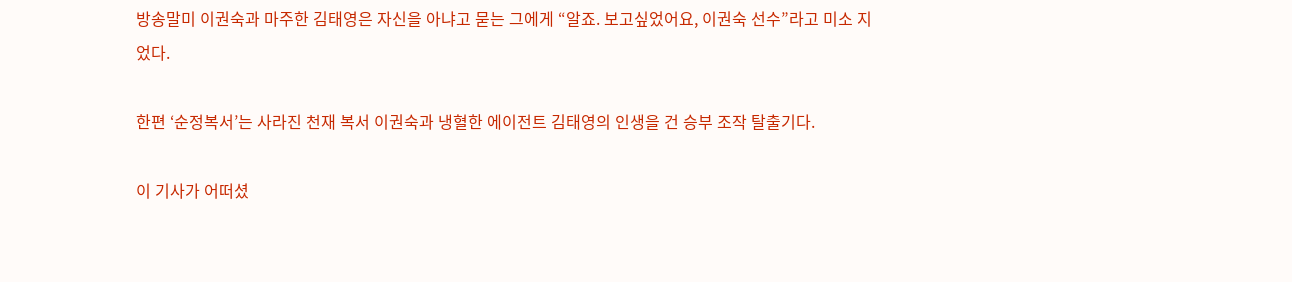방송말미 이권숙과 마주한 김태영은 자신을 아냐고 묻는 그에게 “알죠. 보고싶었어요, 이권숙 선수”라고 미소 지었다.

한편 ‘순정복서’는 사라진 천재 복서 이권숙과 냉혈한 에이전트 김태영의 인생을 건 승부 조작 탈출기다.

이 기사가 어떠셨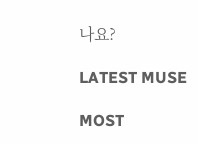나요?

LATEST MUSE

MOST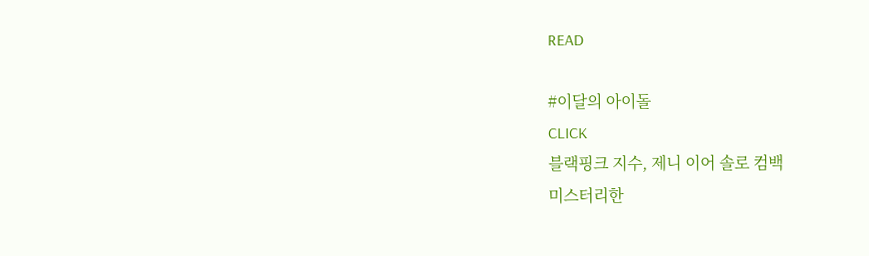READ

#이달의 아이돌
CLICK
블랙핑크 지수, 제니 이어 솔로 컴백
미스터리한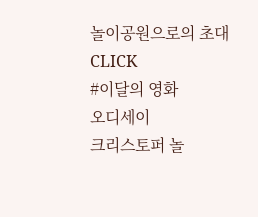놀이공원으로의 초대
CLICK
#이달의 영화
오디세이
크리스토퍼 놀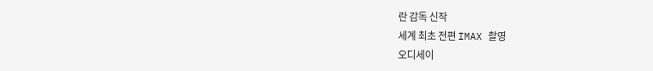란 감독 신작
세계 최초 전편 IMAX 촬영
오디세이